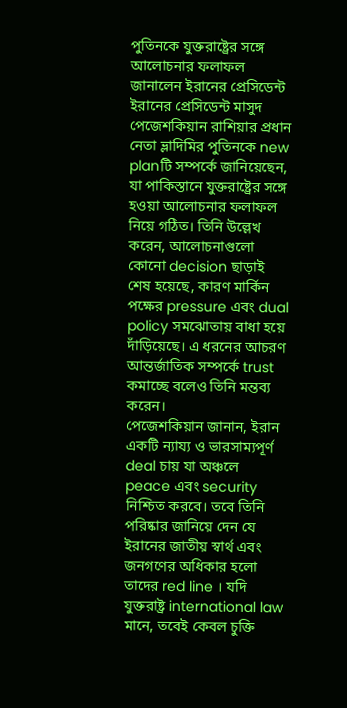পুতিনকে যুক্তরাষ্ট্রের সঙ্গে আলোচনার ফলাফল জানালেন ইরানের প্রেসিডেন্ট
ইরানের প্রেসিডেন্ট মাসুদ পেজেশকিয়ান রাশিয়ার প্রধান নেতা ভ্লাদিমির পুতিনকে new planটি সম্পর্কে জানিয়েছেন, যা পাকিস্তানে যুক্তরাষ্ট্রের সঙ্গে হওয়া আলোচনার ফলাফল নিয়ে গঠিত। তিনি উল্লেখ করেন, আলোচনাগুলো কোনো decision ছাড়াই শেষ হয়েছে, কারণ মার্কিন পক্ষের pressure এবং dual policy সমঝোতায় বাধা হয়ে দাঁড়িয়েছে। এ ধরনের আচরণ আন্তর্জাতিক সম্পর্কে trust কমাচ্ছে বলেও তিনি মন্তব্য করেন।
পেজেশকিয়ান জানান, ইরান একটি ন্যায্য ও ভারসাম্যপূর্ণ deal চায় যা অঞ্চলে peace এবং security নিশ্চিত করবে। তবে তিনি পরিষ্কার জানিয়ে দেন যে ইরানের জাতীয় স্বার্থ এবং জনগণের অধিকার হলো তাদের red line । যদি যুক্তরাষ্ট্র international law মানে, তবেই কেবল চুক্তি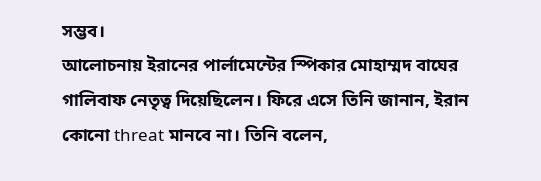সম্ভব।
আলোচনায় ইরানের পার্লামেন্টের স্পিকার মোহাম্মদ বাঘের গালিবাফ নেতৃত্ব দিয়েছিলেন। ফিরে এসে তিনি জানান, ইরান কোনো threat মানবে না। তিনি বলেন,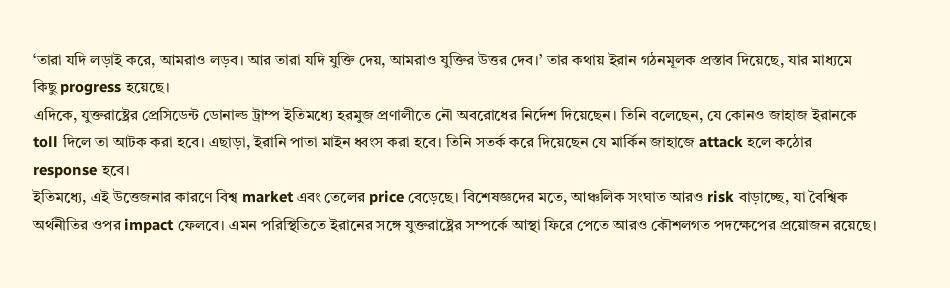‘তারা যদি লড়াই করে, আমরাও লড়ব। আর তারা যদি যুক্তি দেয়, আমরাও যুক্তির উত্তর দেব।’ তার কথায় ইরান গঠনমূলক প্রস্তাব দিয়েছে, যার মাধ্যমে কিছু progress হয়েছে।
এদিকে, যুক্তরাষ্ট্রের প্রেসিডেন্ট ডোনাল্ড ট্রাম্প ইতিমধ্যে হরমুজ প্রণালীতে নৌ অবরোধের নির্দেশ দিয়েছেন। তিনি বলেছেন, যে কোনও জাহাজ ইরানকে toll দিলে তা আটক করা হবে। এছাড়া, ইরানি পাতা মাইন ধ্বংস করা হবে। তিনি সতর্ক করে দিয়েছেন যে মার্কিন জাহাজে attack হলে কঠোর response হবে।
ইতিমধ্যে, এই উত্তেজনার কারণে বিশ্ব market এবং তেলের price বেড়েছে। বিশেষজ্ঞদের মতে, আঞ্চলিক সংঘাত আরও risk বাড়াচ্ছে, যা বৈশ্বিক অর্থনীতির ওপর impact ফেলবে। এমন পরিস্থিতিতে ইরানের সঙ্গে যুক্তরাষ্ট্রের সম্পর্কে আস্থা ফিরে পেতে আরও কৌশলগত পদক্ষেপের প্রয়োজন রয়েছে।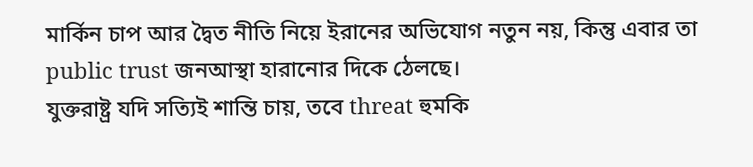মার্কিন চাপ আর দ্বৈত নীতি নিয়ে ইরানের অভিযোগ নতুন নয়, কিন্তু এবার তা public trust জনআস্থা হারানোর দিকে ঠেলছে।
যুক্তরাষ্ট্র যদি সত্যিই শান্তি চায়, তবে threat হুমকি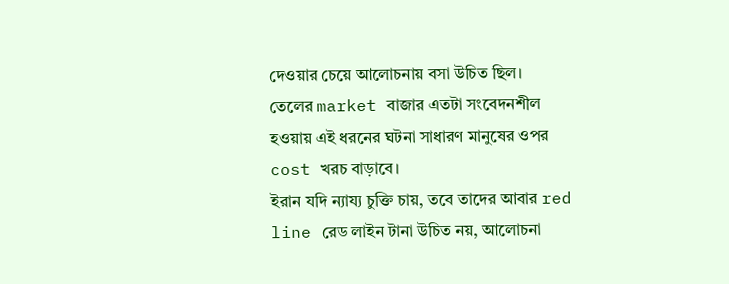দেওয়ার চেয়ে আলোচনায় বসা উচিত ছিল।
তেলের market বাজার এতটা সংবেদনশীল হওয়ায় এই ধরনের ঘটনা সাধারণ মানুষের ওপর cost খরচ বাড়াবে।
ইরান যদি ন্যায্য চুক্তি চায়, তবে তাদের আবার red line রেড লাইন টানা উচিত নয়, আলোচনা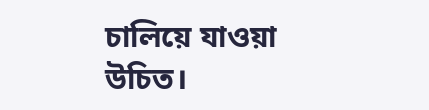চালিয়ে যাওয়া উচিত।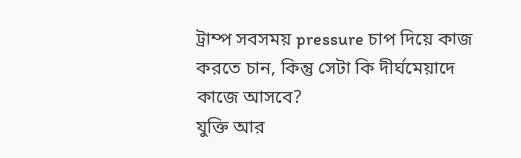ট্রাম্প সবসময় pressure চাপ দিয়ে কাজ করতে চান, কিন্তু সেটা কি দীর্ঘমেয়াদে কাজে আসবে?
যুক্তি আর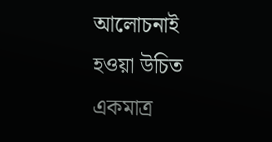আলোচনাই হওয়া উচিত একমাত্র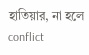হাতিয়ার, না হলে conflict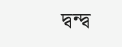দ্বন্দ্ব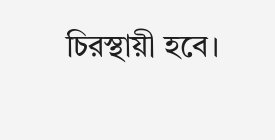চিরস্থায়ী হবে।